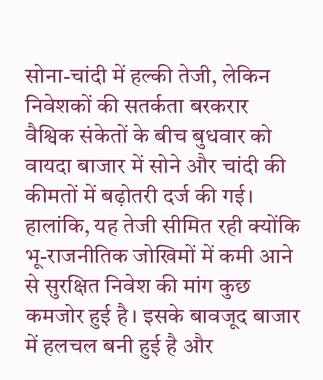सोना-चांदी में हल्की तेजी, लेकिन निवेशकों की सतर्कता बरकरार
वैश्विक संकेतों के बीच बुधवार को वायदा बाजार में सोने और चांदी की कीमतों में बढ़ोतरी दर्ज की गई। हालांकि, यह तेजी सीमित रही क्योंकि भू-राजनीतिक जोखिमों में कमी आने से सुरक्षित निवेश की मांग कुछ कमजोर हुई है। इसके बावजूद बाजार में हलचल बनी हुई है और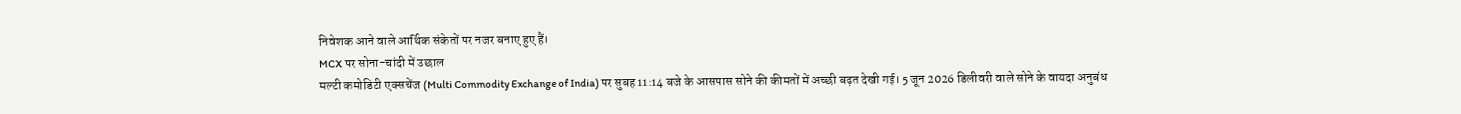निवेशक आने वाले आर्थिक संकेतों पर नजर बनाए हुए हैं।
MCX पर सोना-चांदी में उछाल
मल्टी कमोडिटी एक्सचेंज (Multi Commodity Exchange of India) पर सुबह 11:14 बजे के आसपास सोने की कीमतों में अच्छी बढ़त देखी गई। 5 जून 2026 डिलीवरी वाले सोने के वायदा अनुबंध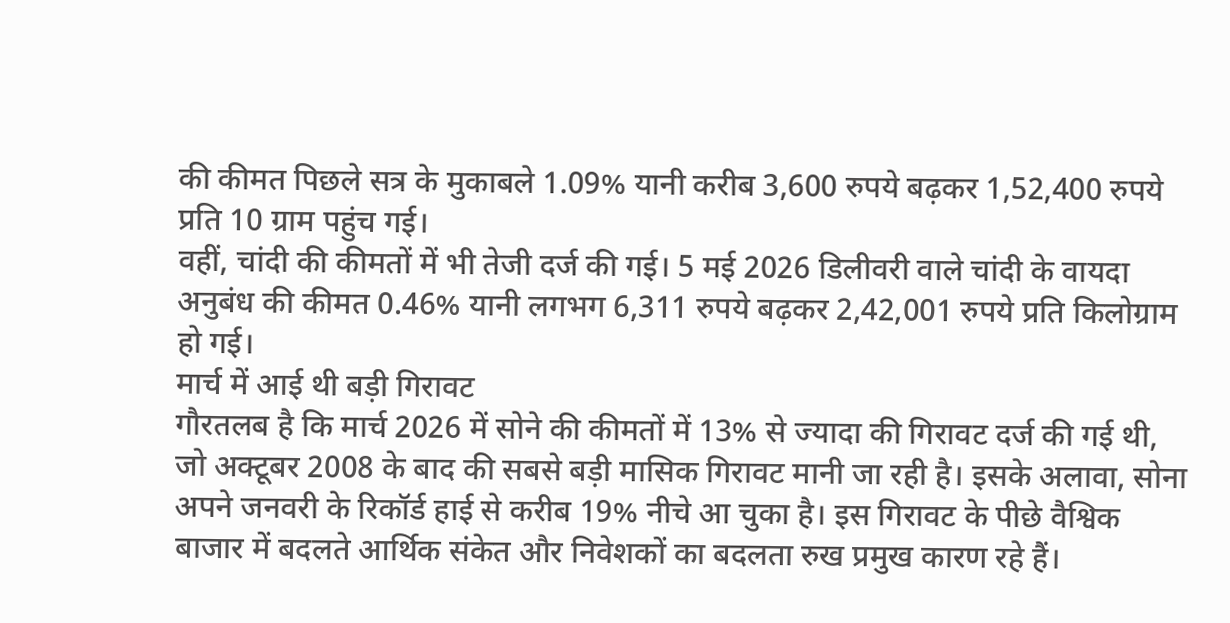की कीमत पिछले सत्र के मुकाबले 1.09% यानी करीब 3,600 रुपये बढ़कर 1,52,400 रुपये प्रति 10 ग्राम पहुंच गई।
वहीं, चांदी की कीमतों में भी तेजी दर्ज की गई। 5 मई 2026 डिलीवरी वाले चांदी के वायदा अनुबंध की कीमत 0.46% यानी लगभग 6,311 रुपये बढ़कर 2,42,001 रुपये प्रति किलोग्राम हो गई।
मार्च में आई थी बड़ी गिरावट
गौरतलब है कि मार्च 2026 में सोने की कीमतों में 13% से ज्यादा की गिरावट दर्ज की गई थी, जो अक्टूबर 2008 के बाद की सबसे बड़ी मासिक गिरावट मानी जा रही है। इसके अलावा, सोना अपने जनवरी के रिकॉर्ड हाई से करीब 19% नीचे आ चुका है। इस गिरावट के पीछे वैश्विक बाजार में बदलते आर्थिक संकेत और निवेशकों का बदलता रुख प्रमुख कारण रहे हैं।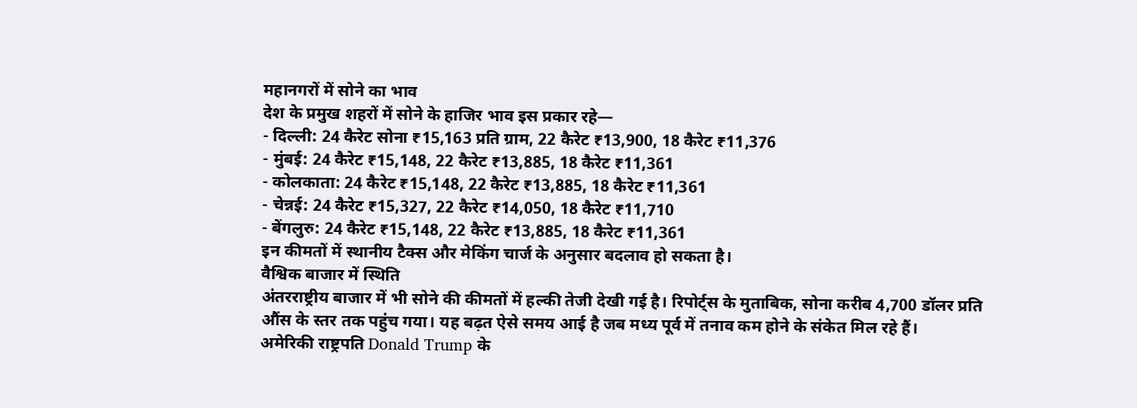महानगरों में सोने का भाव
देश के प्रमुख शहरों में सोने के हाजिर भाव इस प्रकार रहे—
- दिल्ली: 24 कैरेट सोना ₹15,163 प्रति ग्राम, 22 कैरेट ₹13,900, 18 कैरेट ₹11,376
- मुंबई: 24 कैरेट ₹15,148, 22 कैरेट ₹13,885, 18 कैरेट ₹11,361
- कोलकाता: 24 कैरेट ₹15,148, 22 कैरेट ₹13,885, 18 कैरेट ₹11,361
- चेन्नई: 24 कैरेट ₹15,327, 22 कैरेट ₹14,050, 18 कैरेट ₹11,710
- बेंगलुरु: 24 कैरेट ₹15,148, 22 कैरेट ₹13,885, 18 कैरेट ₹11,361
इन कीमतों में स्थानीय टैक्स और मेकिंग चार्ज के अनुसार बदलाव हो सकता है।
वैश्विक बाजार में स्थिति
अंतरराष्ट्रीय बाजार में भी सोने की कीमतों में हल्की तेजी देखी गई है। रिपोर्ट्स के मुताबिक, सोना करीब 4,700 डॉलर प्रति औंस के स्तर तक पहुंच गया। यह बढ़त ऐसे समय आई है जब मध्य पूर्व में तनाव कम होने के संकेत मिल रहे हैं।
अमेरिकी राष्ट्रपति Donald Trump के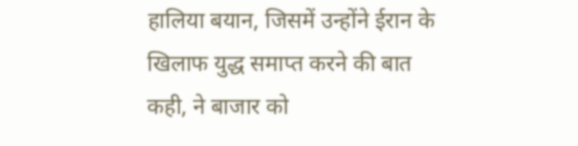हालिया बयान, जिसमें उन्होंने ईरान के खिलाफ युद्ध समाप्त करने की बात कही, ने बाजार को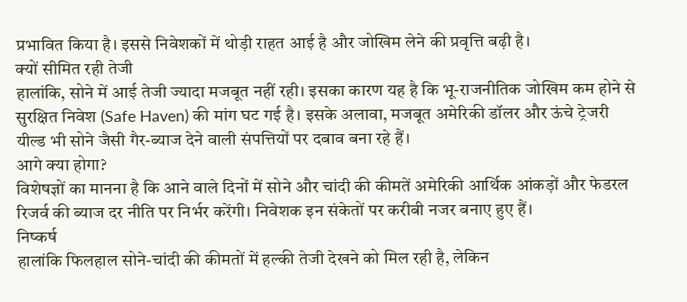प्रभावित किया है। इससे निवेशकों में थोड़ी राहत आई है और जोखिम लेने की प्रवृत्ति बढ़ी है।
क्यों सीमित रही तेजी
हालांकि, सोने में आई तेजी ज्यादा मजबूत नहीं रही। इसका कारण यह है कि भू-राजनीतिक जोखिम कम होने से सुरक्षित निवेश (Safe Haven) की मांग घट गई है। इसके अलावा, मजबूत अमेरिकी डॉलर और ऊंचे ट्रेजरी यील्ड भी सोने जैसी गैर-ब्याज देने वाली संपत्तियों पर दबाव बना रहे हैं।
आगे क्या होगा?
विशेषज्ञों का मानना है कि आने वाले दिनों में सोने और चांदी की कीमतें अमेरिकी आर्थिक आंकड़ों और फेडरल रिजर्व की ब्याज दर नीति पर निर्भर करेंगी। निवेशक इन संकेतों पर करीबी नजर बनाए हुए हैं।
निष्कर्ष
हालांकि फिलहाल सोने-चांदी की कीमतों में हल्की तेजी देखने को मिल रही है, लेकिन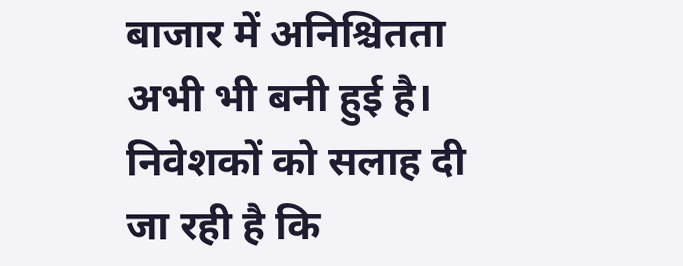बाजार में अनिश्चितता अभी भी बनी हुई है। निवेशकों को सलाह दी जा रही है कि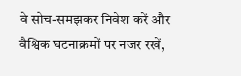वे सोच-समझकर निवेश करें और वैश्विक घटनाक्रमों पर नजर रखें,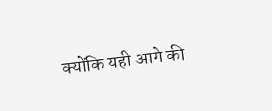क्योंकि यही आगे की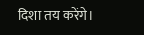दिशा तय करेंगे।